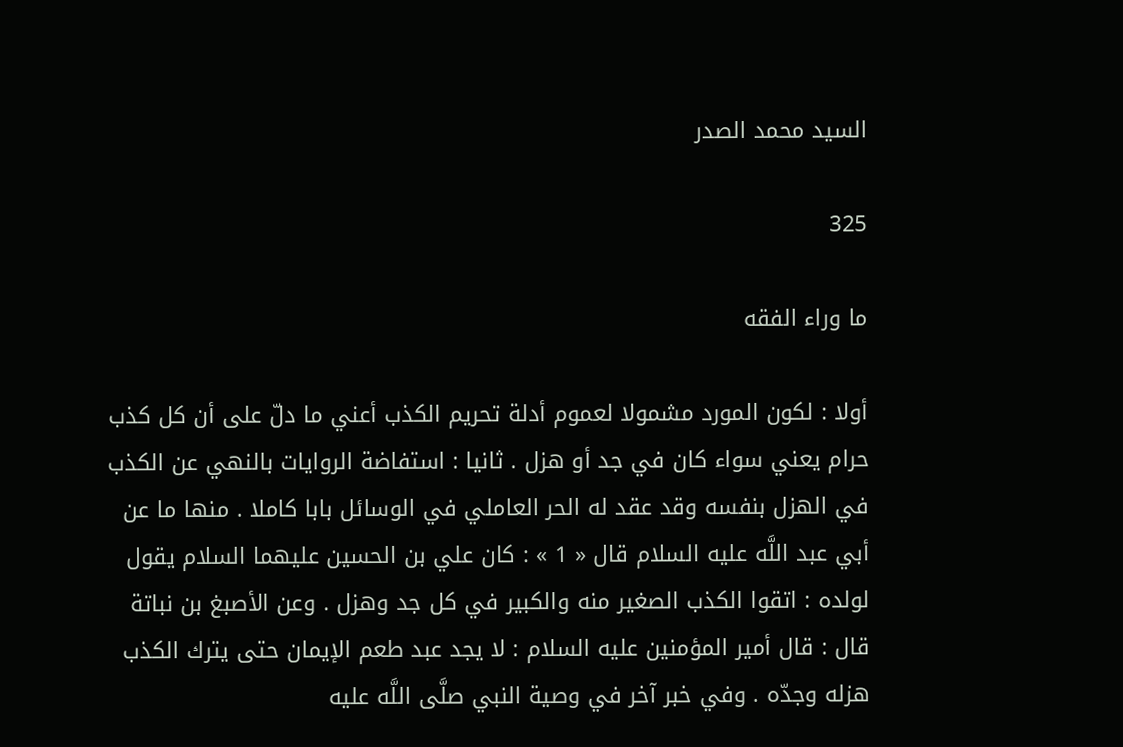السيد محمد الصدر

325

ما وراء الفقه

أولا : لكون المورد مشمولا لعموم أدلة تحريم الكذب أعني ما دلّ على أن كل كذب حرام يعني سواء كان في جد أو هزل . ثانيا : استفاضة الروايات بالنهي عن الكذب في الهزل بنفسه وقد عقد له الحر العاملي في الوسائل بابا كاملا . منها ما عن أبي عبد اللَّه عليه السلام قال « 1 » : كان علي بن الحسين عليهما السلام يقول لولده : اتقوا الكذب الصغير منه والكبير في كل جد وهزل . وعن الأصبغ بن نباتة قال : قال أمير المؤمنين عليه السلام : لا يجد عبد طعم الإيمان حتى يترك الكذب هزله وجدّه . وفي خبر آخر في وصية النبي صلَّى اللَّه عليه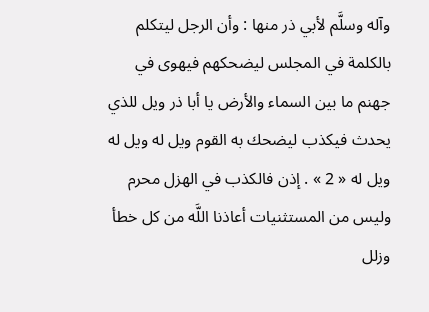وآله وسلَّم لأبي ذر منها : وأن الرجل ليتكلم بالكلمة في المجلس ليضحكهم فيهوى في جهنم ما بين السماء والأرض يا أبا ذر ويل للذي يحدث فيكذب ليضحك به القوم ويل له ويل له ويل له « 2 » . إذن فالكذب في الهزل محرم وليس من المستثنيات أعاذنا اللَّه من كل خطأ وزلل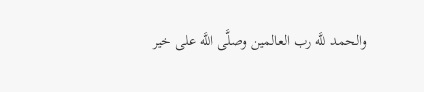والحمد للَّه رب العالمين وصلَّى اللَّه على خير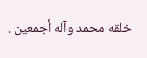خلقه محمد وآله أجمعين .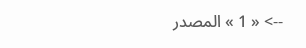--> « 1 » المصدر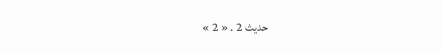حديث 2 . « 2 »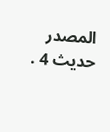المصدر حديث 4 .